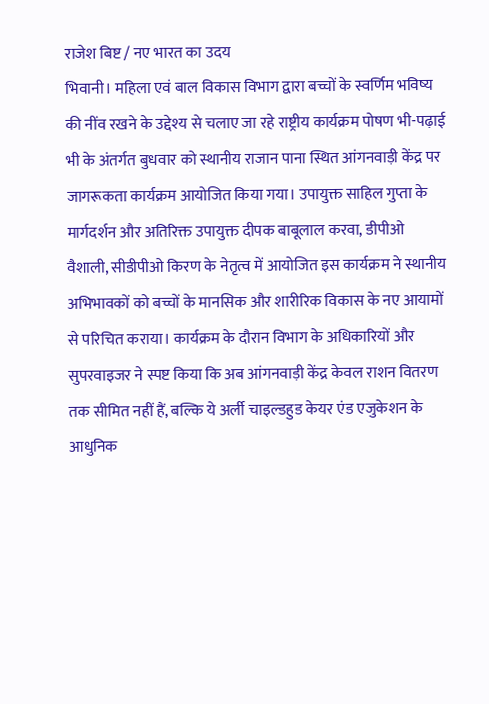राजेश बिष्ट / नए भारत का उदय
भिवानी। महिला एवं बाल विकास विभाग द्वारा बच्चों के स्वर्णिम भविष्य की नींव रखने के उद्देश्य से चलाए जा रहे राष्ट्रीय कार्यक्रम पोषण भी-पढ़ाई भी के अंतर्गत बुधवार को स्थानीय राजान पाना स्थित आंगनवाड़ी केंद्र पर जागरूकता कार्यक्रम आयोजित किया गया। उपायुक्त साहिल गुप्ता के मार्गदर्शन और अतिरिक्त उपायुक्त दीपक बाबूलाल करवा, डीपीओ वैशाली, सीडीपीओ किरण के नेतृत्व में आयोजित इस कार्यक्रम ने स्थानीय अभिभावकों को बच्चों के मानसिक और शारीरिक विकास के नए आयामों से परिचित कराया। कार्यक्रम के दौरान विभाग के अधिकारियों और सुपरवाइजर ने स्पष्ट किया कि अब आंगनवाड़ी केंद्र केवल राशन वितरण तक सीमित नहीं हैं, बल्कि ये अर्ली चाइल्डहुड केयर एंड एजुकेशन के आधुनिक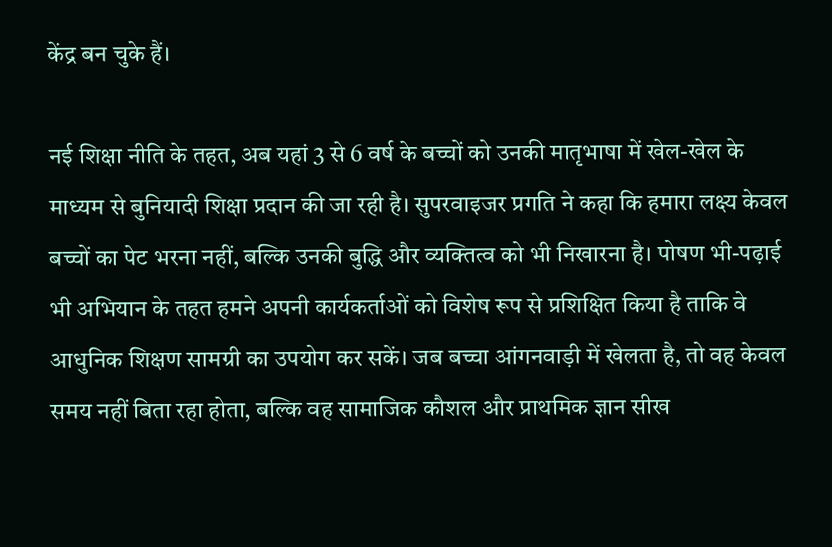केंद्र बन चुके हैं।

नई शिक्षा नीति के तहत, अब यहां 3 से 6 वर्ष के बच्चों को उनकी मातृभाषा में खेल-खेल के माध्यम से बुनियादी शिक्षा प्रदान की जा रही है। सुपरवाइजर प्रगति ने कहा कि हमारा लक्ष्य केवल बच्चों का पेट भरना नहीं, बल्कि उनकी बुद्धि और व्यक्तित्व को भी निखारना है। पोषण भी-पढ़ाई भी अभियान के तहत हमने अपनी कार्यकर्ताओं को विशेष रूप से प्रशिक्षित किया है ताकि वे आधुनिक शिक्षण सामग्री का उपयोग कर सकें। जब बच्चा आंगनवाड़ी में खेलता है, तो वह केवल समय नहीं बिता रहा होता, बल्कि वह सामाजिक कौशल और प्राथमिक ज्ञान सीख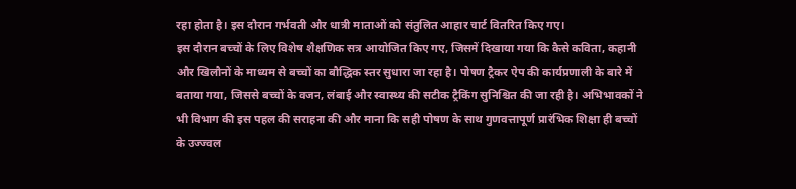रहा होता है। इस दौरान गर्भवती और धात्री माताओं को संतुलित आहार चार्ट वितरित किए गए।
इस दौरान बच्चों के लिए विशेष शैक्षणिक सत्र आयोजित किए गए, जिसमें दिखाया गया कि कैसे कविता, कहानी और खिलौनों के माध्यम से बच्चों का बौद्धिक स्तर सुधारा जा रहा है। पोषण ट्रैकर ऐप की कार्यप्रणाली के बारे में बताया गया, जिससे बच्चों के वजन, लंबाई और स्वास्थ्य की सटीक ट्रैकिंग सुनिश्चित की जा रही है। अभिभावकों ने भी विभाग की इस पहल की सराहना की और माना कि सही पोषण के साथ गुणवत्तापूर्ण प्रारंभिक शिक्षा ही बच्चों के उज्ज्वल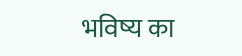भविष्य का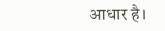आधार है।